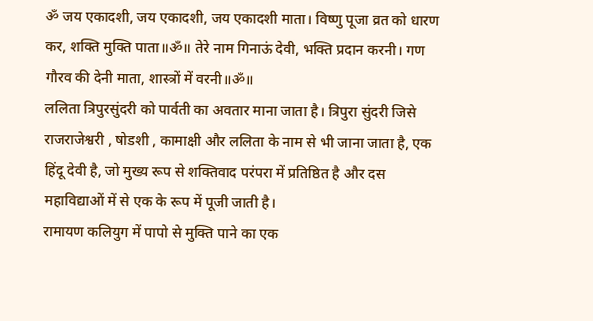ॐ जय एकादशी, जय एकादशी, जय एकादशी माता। विष्णु पूजा व्रत को धारण कर, शक्ति मुक्ति पाता॥ॐ॥ तेरे नाम गिनाऊं देवी, भक्ति प्रदान करनी। गण गौरव की देनी माता, शास्त्रों में वरनी॥ॐ॥
ललिता त्रिपुरसुंदरी को पार्वती का अवतार माना जाता है। त्रिपुरा सुंदरी जिसे राजराजेश्वरी , षोडशी , कामाक्षी और ललिता के नाम से भी जाना जाता है, एक हिंदू देवी है, जो मुख्य रूप से शक्तिवाद परंपरा में प्रतिष्ठित है और दस महाविद्याओं में से एक के रूप में पूजी जाती है।
रामायण कलियुग में पापो से मुक्ति पाने का एक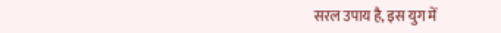सरल उपाय है, इस युग में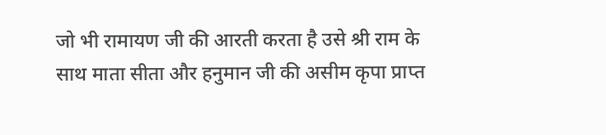जो भी रामायण जी की आरती करता है उसे श्री राम के साथ माता सीता और हनुमान जी की असीम कृपा प्राप्त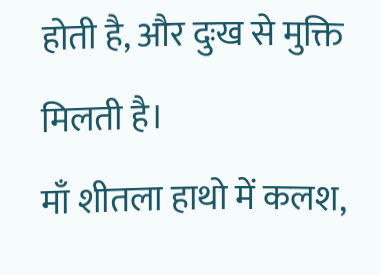होती है, और दुःख से मुक्ति मिलती है।
माँ शीतला हाथो में कलश,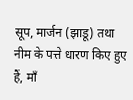सूप, मार्जन (झाडू) तथा नीम के पत्ते धारण किए हुए हैं, माँ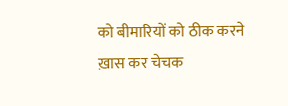को बीमारियों को ठीक करने ख़ास कर चेचक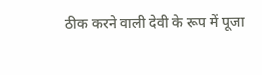ठीक करने वाली देवी के रूप में पूजा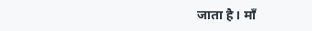जाता है। माँ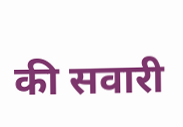की सवारी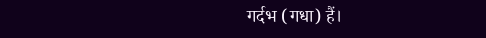गर्दभ (गधा) हैं।